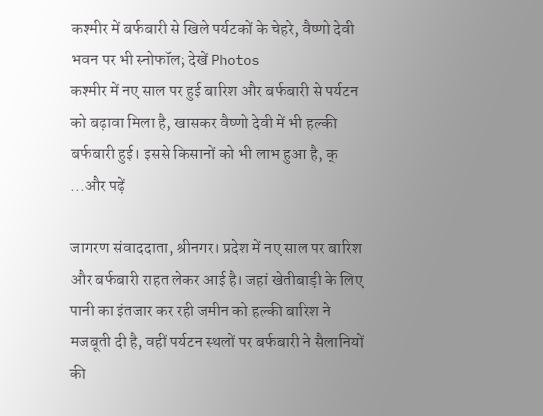कश्मीर में बर्फबारी से खिले पर्यटकों के चेहरे, वैष्णो देवी भवन पर भी स्नोफॉल; देखें Photos
कश्मीर में नए साल पर हुई बारिश और बर्फबारी से पर्यटन को बढ़ावा मिला है, खासकर वैष्णो देवी में भी हल्की बर्फबारी हुई। इससे किसानों को भी लाभ हुआ है, क् ...और पढ़ें

जागरण संवाददाता, श्रीनगर। प्रदेश में नए साल पर बारिश और बर्फबारी राहत लेकर आई है। जहां खेतीबाड़ी के लिए पानी का इंतजार कर रही जमीन को हल्की बारिश ने मजबूती दी है, वहीं पर्यटन स्थलों पर बर्फबारी ने सैलानियों की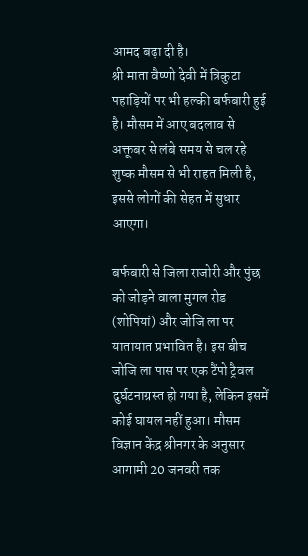आमद बढ़ा दी है।
श्री माता वैष्णो देवी में त्रिकुटा पहाड़ियों पर भी हल्की बर्फबारी हुई है। मौसम में आए बदलाव से अक्तूबर से लंबे समय से चल रहे शुष्क मौसम से भी राहत मिली है, इससे लोगों की सेहत में सुधार आएगा।

बर्फबारी से जिला राजोरी और पुंछ को जोड़ने वाला मुगल रोड (शोपियां) और जोजि ला पर यातायात प्रभावित है। इस बीच जोजि ला पास पर एक टैंपो ट्रैवल दुर्घटनाग्रस्त हो गया है, लेकिन इसमें कोई घायल नहीं हुआ। मौसम विज्ञान केंद्र श्रीनगर के अनुसार आगामी 20 जनवरी तक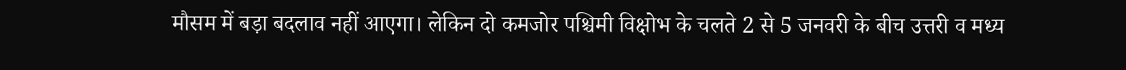मौसम में बड़ा बदलाव नहीं आएगा। लेकिन दो कमजोर पश्चिमी विक्षोभ के चलते 2 से 5 जनवरी के बीच उत्तरी व मध्य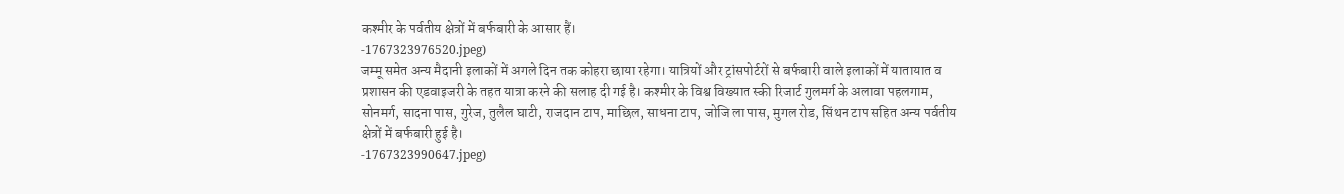कश्मीर के पर्वतीय क्षेत्रों में बर्फबारी के आसार हैं।
-1767323976520.jpeg)
जम्मू समेत अन्य मैदानी इलाकों में अगले दिन तक कोहरा छाया रहेगा। यात्रियों और ट्रांसपोर्टरों से बर्फबारी वाले इलाकों में यातायात व प्रशासन की एडवाइजरी के तहत यात्रा करने की सलाह दी गई है। कश्मीर के विश्व विख्यात स्की रिजार्ट गुलमर्ग के अलावा पहलगाम, सोनमर्ग, सादना पास, गुरेज, तुलैल घाटी, राजदान टाप, माछिल, साधना टाप, जोजि ला पास, मुगल रोड, सिंथन टाप सहित अन्य पर्वतीय क्षेत्रों में बर्फबारी हुई है।
-1767323990647.jpeg)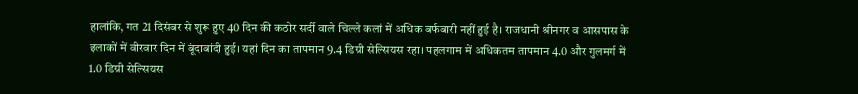हालांकि, गत 21 दिसंबर से शुरू हुए 40 दिन की कठोर सर्दी वाले चिल्ले कलां में अधिक बर्फबारी नहीं हुई है। राजधानी श्रीनगर व आसपास के इलाकों में वीरवार दिन में बूंदाबांदी हुई। यहां दिन का तापमान 9.4 डिग्री सेल्सियस रहा। पहलगाम में अधिकतम तापमान 4.0 और गुलमर्ग में 1.0 डिग्री सेल्सियस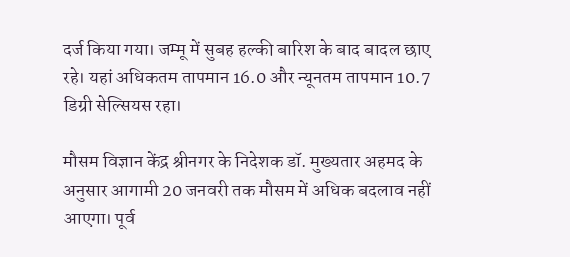दर्ज किया गया। जम्मू में सुबह हल्की बारिश के बाद बादल छाए रहे। यहां अधिकतम तापमान 16.0 और न्यूनतम तापमान 10.7 डिग्री सेल्सियस रहा।

मौसम विज्ञान केंद्र श्रीनगर के निदेशक डॉ. मुख्यतार अहमद के अनुसार आगामी 20 जनवरी तक मौसम में अधिक बदलाव नहीं आएगा। पूर्व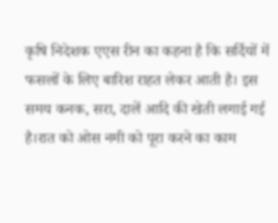कृषि निदेशक एएस रीन का कहना है कि सर्दियों में फसलों के लिए बारिश राहत लेकर आती है। इस समय कनक, सरा, दालें आदि की खेती लगाई गई है।रात को ओस नमी को पूरा करने का काम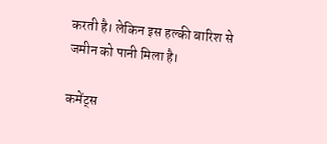करती है। लेकिन इस हल्की बारिश से जमीन को पानी मिला है।

कमेंट्स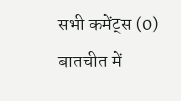सभी कमेंट्स (0)
बातचीत में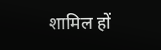शामिल हों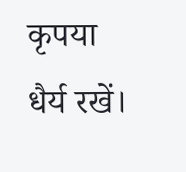कृपया धैर्य रखें।